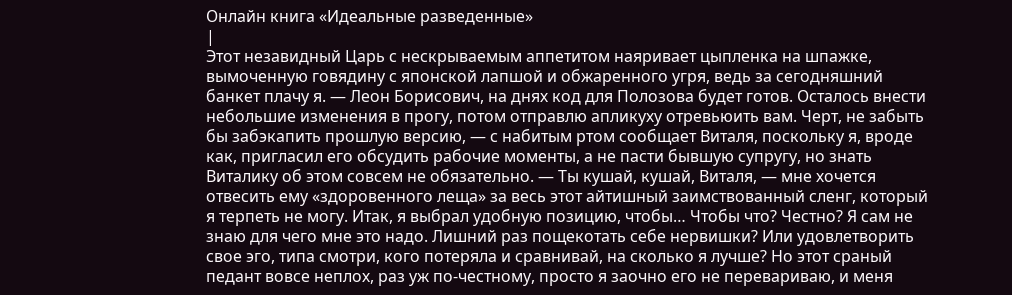Онлайн книга «Идеальные разведенные»
|
Этот незавидный Царь с нескрываемым аппетитом наяривает цыпленка на шпажке, вымоченную говядину с японской лапшой и обжаренного угря, ведь за сегодняшний банкет плачу я. — Леон Борисович, на днях код для Полозова будет готов. Осталось внести небольшие изменения в прогу, потом отправлю апликуху отревьюить вам. Черт, не забыть бы забэкапить прошлую версию, — с набитым ртом сообщает Виталя, поскольку я, вроде как, пригласил его обсудить рабочие моменты, а не пасти бывшую супругу, но знать Виталику об этом совсем не обязательно. — Ты кушай, кушай, Виталя, — мне хочется отвесить ему «здоровенного леща» за весь этот айтишный заимствованный сленг, который я терпеть не могу. Итак, я выбрал удобную позицию, чтобы… Чтобы что? Честно? Я сам не знаю для чего мне это надо. Лишний раз пощекотать себе нервишки? Или удовлетворить свое эго, типа смотри, кого потеряла и сравнивай, на сколько я лучше? Но этот сраный педант вовсе неплох, раз уж по-честному, просто я заочно его не перевариваю, и меня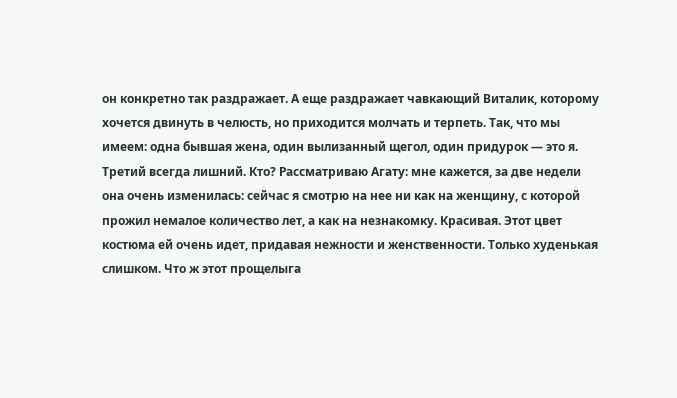он конкретно так раздражает. А еще раздражает чавкающий Виталик, которому хочется двинуть в челюсть, но приходится молчать и терпеть. Так, что мы имеем: одна бывшая жена, один вылизанный щегол, один придурок — это я. Третий всегда лишний. Кто? Рассматриваю Агату: мне кажется, за две недели она очень изменилась: сейчас я смотрю на нее ни как на женщину, с которой прожил немалое количество лет, а как на незнакомку. Красивая. Этот цвет костюма ей очень идет, придавая нежности и женственности. Только худенькая слишком. Что ж этот прощелыга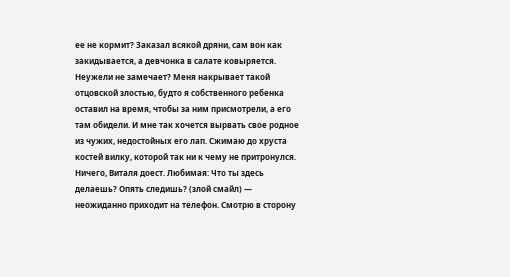ее не кормит? Заказал всякой дряни, сам вон как закидывается, а девчонка в салате ковыряется. Неужели не замечает? Меня накрывает такой отцовской злостью, будто я собственного ребенка оставил на время, чтобы за ним присмотрели, а его там обидели. И мне так хочется вырвать свое родное из чужих, недостойных его лап. Сжимаю до хруста костей вилку, которой так ни к чему не притронулся. Ничего, Виталя доест. Любимая: Что ты здесь делаешь? Опять следишь? (злой смайл) — неожиданно приходит на телефон. Смотрю в сторону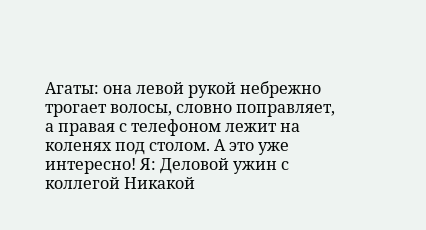Агаты: она левой рукой небрежно трогает волосы, словно поправляет, а правая с телефоном лежит на коленях под столом. А это уже интересно! Я: Деловой ужин с коллегой Никакой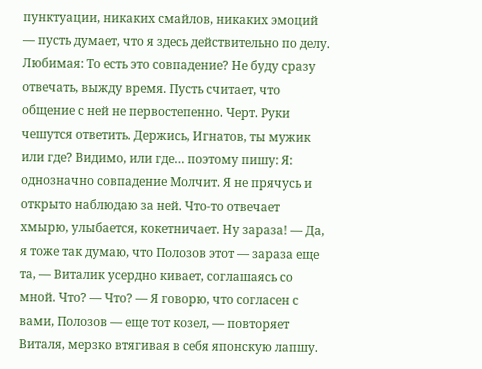пунктуации, никаких смайлов, никаких эмоций — пусть думает, что я здесь действительно по делу. Любимая: То есть это совпадение? Не буду сразу отвечать, выжду время. Пусть считает, что общение с ней не первостепенно. Черт. Руки чешутся ответить. Держись, Игнатов, ты мужик или где? Видимо, или где… поэтому пишу: Я: однозначно совпадение Молчит. Я не прячусь и открыто наблюдаю за ней. Что-то отвечает хмырю, улыбается, кокетничает. Ну зараза! — Да, я тоже так думаю, что Полозов этот — зараза еще та, — Виталик усердно кивает, соглашаясь со мной. Что? — Что? — Я говорю, что согласен с вами, Полозов — еще тот козел, — повторяет Виталя, мерзко втягивая в себя японскую лапшу.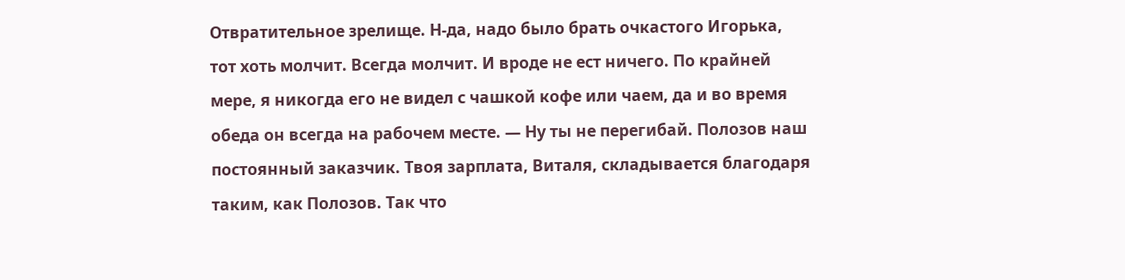Отвратительное зрелище. Н-да, надо было брать очкастого Игорька, тот хоть молчит. Всегда молчит. И вроде не ест ничего. По крайней мере, я никогда его не видел с чашкой кофе или чаем, да и во время обеда он всегда на рабочем месте. — Ну ты не перегибай. Полозов наш постоянный заказчик. Твоя зарплата, Виталя, складывается благодаря таким, как Полозов. Так что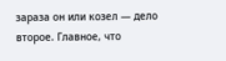зараза он или козел — дело второе. Главное, что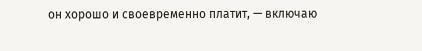он хорошо и своевременно платит, — включаю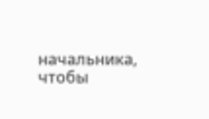начальника, чтобы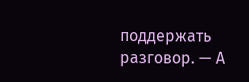поддержать разговор. — А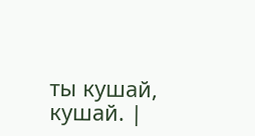ты кушай, кушай. |